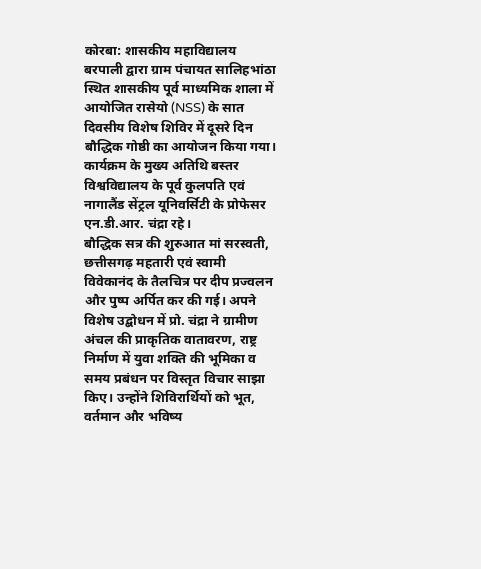कोरबा: शासकीय महाविद्यालय बरपाली द्वारा ग्राम पंचायत सालिहभांठा स्थित शासकीय पूर्व माध्यमिक शाला में आयोजित रासेयो (NSS) के सात दिवसीय विशेष शिविर में दूसरे दिन बौद्धिक गोष्ठी का आयोजन किया गया। कार्यक्रम के मुख्य अतिथि बस्तर विश्वविद्यालय के पूर्व कुलपति एवं नागालैंड सेंट्रल यूनिवर्सिटी के प्रोफेसर एन.डी.आर. चंद्रा रहे।
बौद्धिक सत्र की शुरुआत मां सरस्वती, छत्तीसगढ़ महतारी एवं स्वामी विवेकानंद के तैलचित्र पर दीप प्रज्वलन और पुष्प अर्पित कर की गई। अपने विशेष उद्बोधन में प्रो. चंद्रा ने ग्रामीण अंचल की प्राकृतिक वातावरण, राष्ट्र निर्माण में युवा शक्ति की भूमिका व समय प्रबंधन पर विस्तृत विचार साझा किए। उन्होंने शिविरार्थियों को भूत, वर्तमान और भविष्य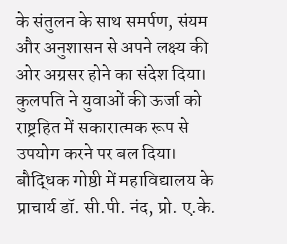के संतुलन के साथ समर्पण, संयम और अनुशासन से अपने लक्ष्य की ओर अग्रसर होने का संदेश दिया। कुलपति ने युवाओं की ऊर्जा को राष्ट्रहित में सकारात्मक रूप से उपयोग करने पर बल दिया।
बौद्धिक गोष्ठी में महाविद्यालय के प्राचार्य डॉ. सी.पी. नंद, प्रो. ए.के.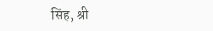सिंह, श्री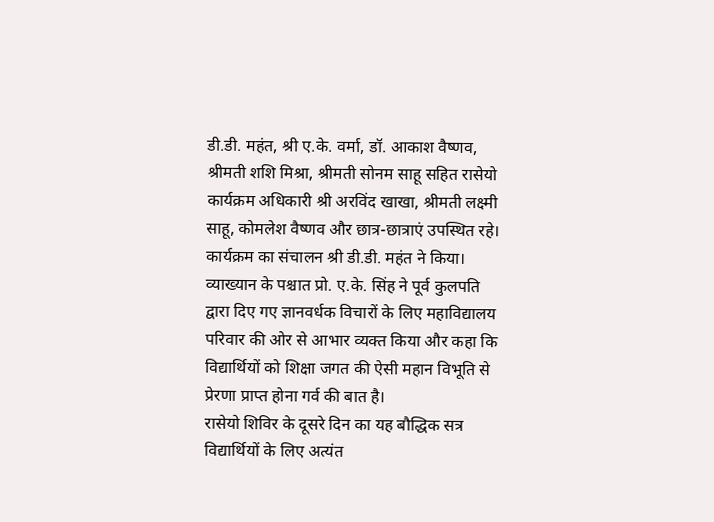डी.डी. महंत, श्री ए.के. वर्मा, डॉ. आकाश वैष्णव, श्रीमती शशि मिश्रा, श्रीमती सोनम साहू सहित रासेयो कार्यक्रम अधिकारी श्री अरविंद खाखा, श्रीमती लक्ष्मी साहू, कोमलेश वैष्णव और छात्र-छात्राएं उपस्थित रहे।
कार्यक्रम का संचालन श्री डी.डी. महंत ने किया। व्याख्यान के पश्चात प्रो. ए.के. सिंह ने पूर्व कुलपति द्वारा दिए गए ज्ञानवर्धक विचारों के लिए महाविद्यालय परिवार की ओर से आभार व्यक्त किया और कहा कि विद्यार्थियों को शिक्षा जगत की ऐसी महान विभूति से प्रेरणा प्राप्त होना गर्व की बात है।
रासेयो शिविर के दूसरे दिन का यह बौद्धिक सत्र विद्यार्थियों के लिए अत्यंत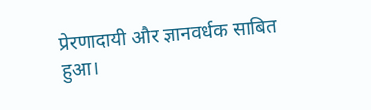प्रेरणादायी और ज्ञानवर्धक साबित हुआ।